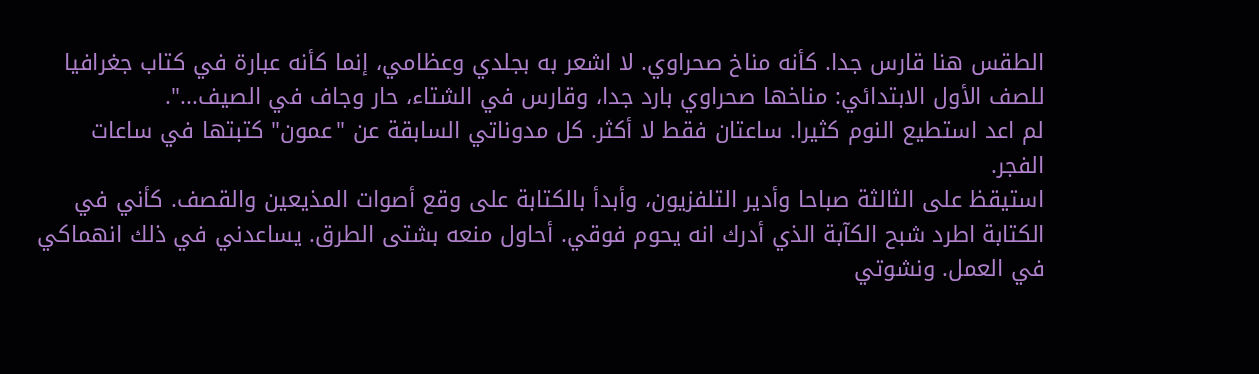الطقس هنا قارس جدا. كأنه مناخ صحراوي. لا اشعر به بجلدي وعظامي، إنما كأنه عبارة في كتاب جغرافيا للصف الأول الابتدائي: مناخها صحراوي بارد جدا، وقارس في الشتاء، حار وجاف في الصيف...".
لم اعد استطيع النوم كثيرا. ساعتان فقط لا أكثر. كل مدوناتي السابقة عن "عمون" كتبتها في ساعات الفجر.
استيقظ على الثالثة صباحا وأدير التلفزيون، وأبدأ بالكتابة على وقع أصوات المذيعين والقصف. كأني في الكتابة اطرد شبح الكآبة الذي أدرك انه يحوم فوقي. أحاول منعه بشتى الطرق. يساعدني في ذلك انهماكي في العمل. ونشوتي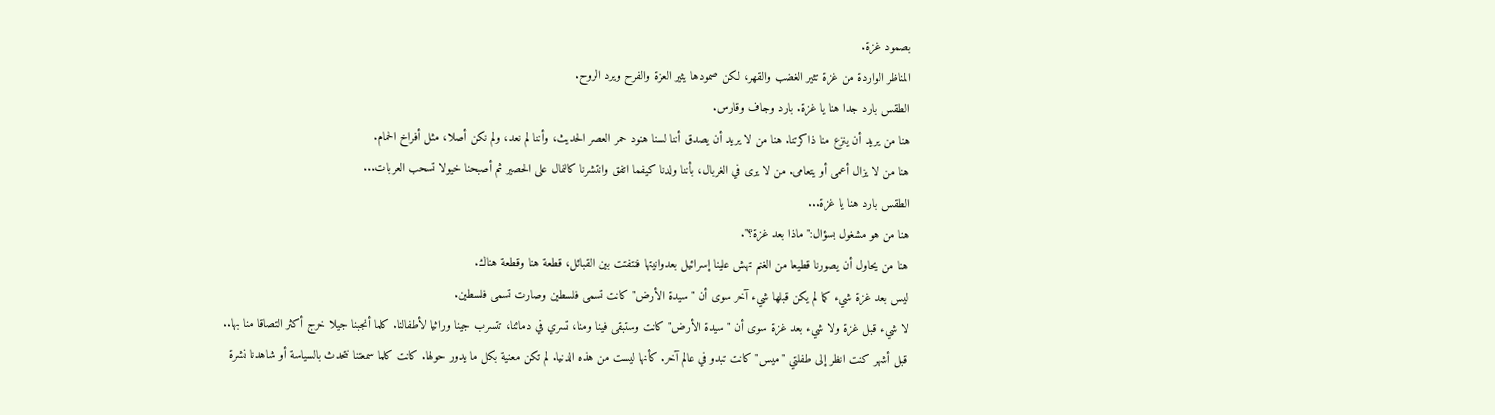بصمود غزة.
المناظر الواردة من غزة تثير الغضب والقهر، لكن صمودها يثير العزة والفرح ويرد الروح.
الطقس بارد جدا هنا يا غزة. بارد وجاف وقارس.
هنا من يريد أن ينزع منا ذاكرتنا. هنا من لا يريد أن يصدق أننا لسنا هنود حمر العصر الحديث، وأننا لم نعد، ولم نكن أصلا، مثل أفراخ الحمام.
هنا من لا يزال أعمى أو يتعامى. من لا يرى في الغربال، بأننا ولدنا كيفما اتفق وانتشرنا كالنمال على الحصير ثم أصبحنا خيولا تسحب العربات...
الطقس بارد هنا يا غزة...
هنا من هو مشغول بسؤال:" ماذا بعد غزة؟".
هنا من يحاول أن يصورنا قطيعا من الغنم تهش علينا إسرائيل بعدوانيتها فنتفتت بين القبائل، قطعة هنا وقطعة هناك.
ليس بعد غزة شيء كما لم يكن قبلها شيء آخر سوى أن "سيدة الأرض" كانت تسمى فلسطين وصارت تسمى فلسطين.
لا شيء قبل غزة ولا شيء بعد غزة سوى أن "سيدة الأرض" كانت وستبقى فينا ومنا، تسري في دمائنا، تتسرب جينا وراثيا لأطفالنا. كلما أنجبنا جيلا خرج أكثر التصاقا منا بها..
قبل أشهر كنت انظر إلى طفلتي "ميس" كانت تبدو في عالم آخر. كأنها ليست من هذه الدنيا. لم تكن معنية بكل ما يدور حولها. كانت كلما سمعتنا نتحدث بالسياسة أو شاهدنا نشرة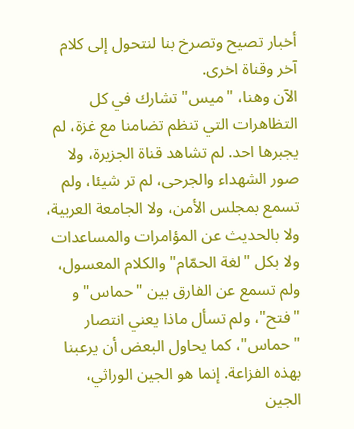أخبار تصيح وتصرخ بنا لنتحول إلى كلام آخر وقناة اخرى.
الآن وهنا، "ميس" تشارك في كل التظاهرات التي تنظم تضامنا مع غزة، لم يجبرها احد. لم تشاهد قناة الجزيرة، ولا صور الشهداء والجرحى، لم تر شيئا، ولم تسمع بمجلس الأمن، ولا الجامعة العربية، ولا بالحديث عن المؤامرات والمساعدات ولا بكل "لغة الحمّام" والكلام المعسول، ولم تسمع عن الفارق بين "حماس" و "فتح"، ولم تسأل ماذا يعني انتصار "حماس"، كما يحاول البعض أن يرعبنا بهذه الفزاعة. إنما هو الجين الوراثي، الجين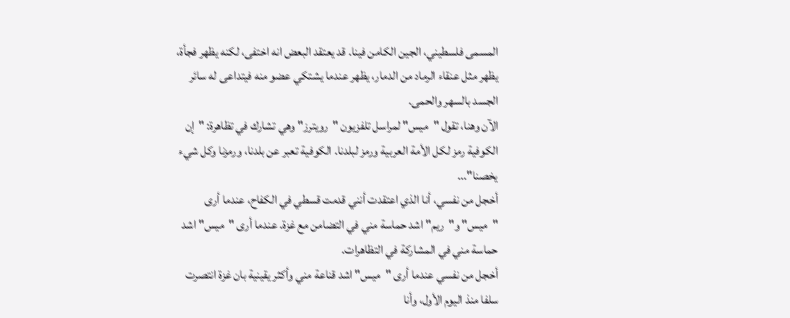المسمى فلسطيني، الجين الكامن فينا. قد يعتقد البعض انه اختفى، لكنه يظهر فجأة، يظهر مثل عنقاء الرماد من الدمار، يظهر عندما يشتكي عضو منه فيتداعى له سائر الجسد بالسهر والحمى.
الآن وهنا، تقول "ميس" لمراسل تلفزيون "رويترز" وهي تشارك في تظاهرة: "إن الكوفية رمز لكل الأمة العربية ورمز لبلدنا. الكوفية تعبر عن بلدنا، ورمزنا وكل شيء يخصنا"...
أخجل من نفسي، أنا الذي اعتقدت أنني قدمت قسطي في الكفاح، عندما أرى "ميس" و"ريم" اشد حماسة مني في التضامن مع غزة. عندما أرى "ميس" اشد حماسة مني في المشاركة في التظاهرات.
أخجل من نفسي عندما أرى "ميس" اشد قناعة مني وأكثر يقينية بان غزة انتصرت سلفا منذ اليوم الأول، وأنا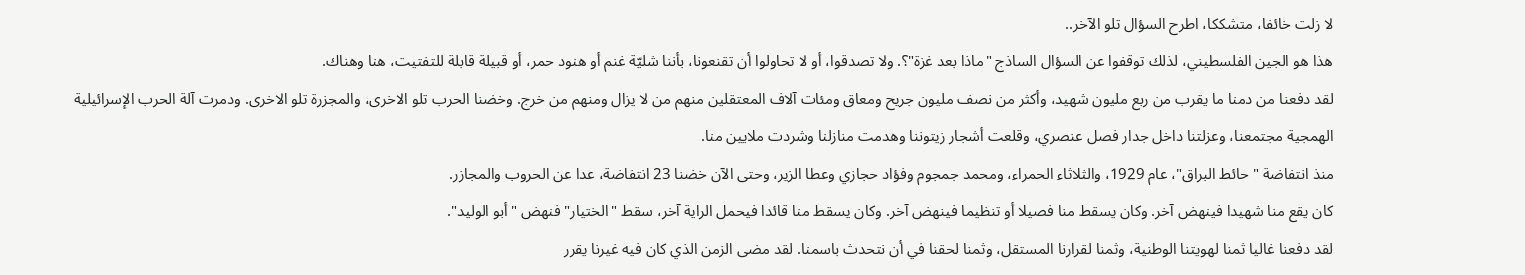لا زلت خائفا، متشككا، اطرح السؤال تلو الآخر..
هذا هو الجين الفلسطيني، لذلك توقفوا عن السؤال الساذج "ماذا بعد غزة"؟. ولا تصدقوا، أو لا تحاولوا أن تقنعونا، بأننا شليّة غنم أو هنود حمر، أو قبيلة قابلة للتفتيت، هنا وهناك.
لقد دفعنا من دمنا ما يقرب من ربع مليون شهيد، وأكثر من نصف مليون جريح ومعاق ومئات آلاف المعتقلين منهم من لا يزال ومنهم من خرج. وخضنا الحرب تلو الاخرى، والمجزرة تلو الاخرى. ودمرت آلة الحرب الإسرائيلية الهمجية مجتمعنا، وعزلتنا داخل جدار فصل عنصري، وقلعت أشجار زيتوننا وهدمت منازلنا وشردت ملايين منا.
منذ انتفاضة "حائط البراق"، عام 1929، والثلاثاء الحمراء، ومحمد جمجوم وفؤاد حجازي وعطا الزير، وحتى الآن خضنا 23 انتفاضة، عدا عن الحروب والمجازر.
كان يقع منا شهيدا فينهض آخر. وكان يسقط منا فصيلا أو تنظيما فينهض آخر. وكان يسقط منا قائدا فيحمل الراية آخر، سقط "الختيار" فنهض "أبو الوليد".
لقد دفعنا غاليا ثمنا لهويتنا الوطنية، وثمنا لقرارنا المستقل، وثمنا لحقنا في أن نتحدث باسمنا. لقد مضى الزمن الذي كان فيه غيرنا يقرر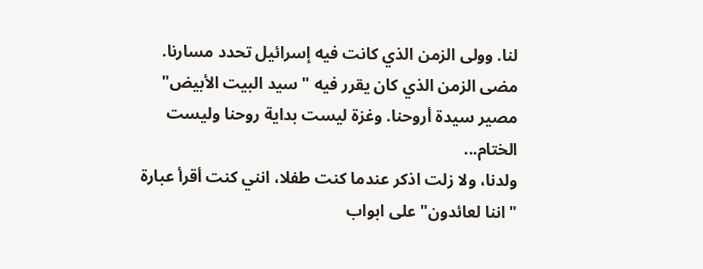لنا. وولى الزمن الذي كانت فيه إسرائيل تحدد مسارنا. مضى الزمن الذي كان يقرر فيه "سيد البيت الأبيض" مصير سيدة أروحنا. وغزة ليست بداية روحنا وليست الختام...
ولدنا، ولا زلت اذكر عندما كنت طفلا، انني كنت أقرأ عبارة "اننا لعائدون" على ابواب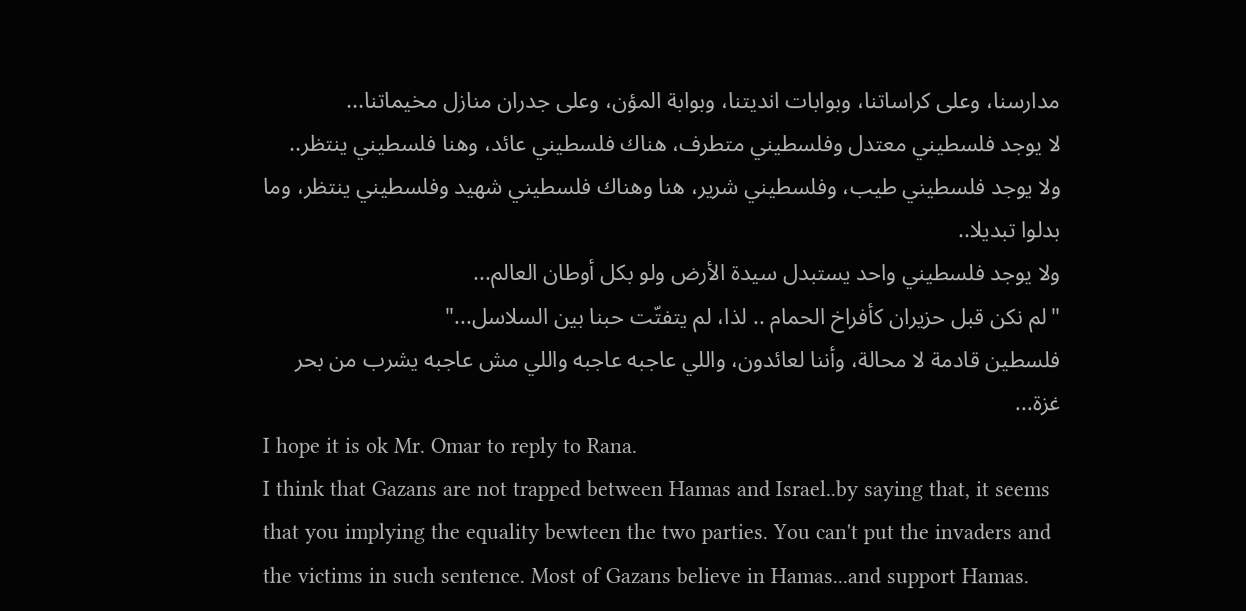مدارسنا، وعلى كراساتنا، وبوابات انديتنا، وبوابة المؤن، وعلى جدران منازل مخيماتنا...
لا يوجد فلسطيني معتدل وفلسطيني متطرف، هناك فلسطيني عائد، وهنا فلسطيني ينتظر..
ولا يوجد فلسطيني طيب، وفلسطيني شرير، هنا وهناك فلسطيني شهيد وفلسطيني ينتظر، وما بدلوا تبديلا..
ولا يوجد فلسطيني واحد يستبدل سيدة الأرض ولو بكل أوطان العالم...
"لم نكن قبل حزيران كأفراخ الحمام .. لذا، لم يتفتّت حبنا بين السلاسل..."
فلسطين قادمة لا محالة، وأننا لعائدون، واللي عاجبه عاجبه واللي مش عاجبه يشرب من بحر غزة...
I hope it is ok Mr. Omar to reply to Rana.
I think that Gazans are not trapped between Hamas and Israel..by saying that, it seems that you implying the equality bewteen the two parties. You can't put the invaders and the victims in such sentence. Most of Gazans believe in Hamas...and support Hamas.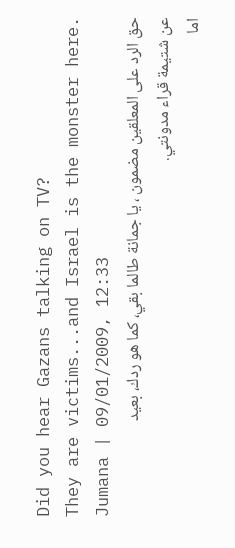Did you hear Gazans talking on TV?
They are victims...and Israel is the monster here.
Jumana | 09/01/2009, 12:33
حق الرد على المعلقين مضمون ، يا جمانة طالما بقي، كما هو ردك، بعيد عن شتيمة قراء مدونتي.
اما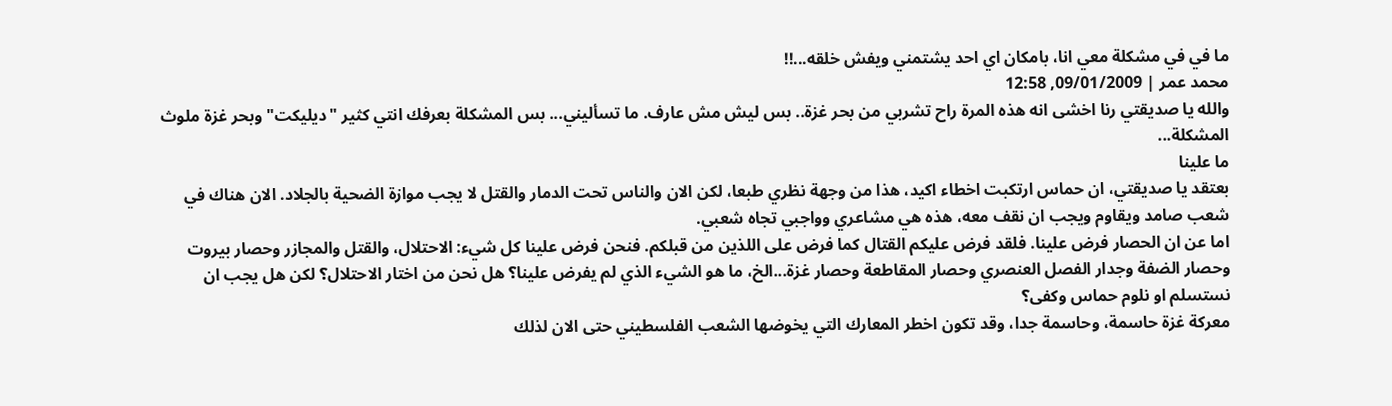ما في في مشكلة معي انا، بامكان اي احد يشتمني ويفش خلقه...!!
محمد عمر | 09/01/2009, 12:58
والله يا صديقتي رنا اخشى انه هذه المرة راح تشربي من بحر غزة.. بس ليش مش عارف. ما تسأليني... بس المشكلة بعرفك انتي كثير "ديليكت" وبحر غزة ملوث المشكلة...
ما علينا
بعتقد يا صديقتي، ان حماس ارتكبت اخطاء اكيد، هذا من وجهة نظري طبعا، لكن الان والناس تحت الدمار والقتل لا يجب موازة الضحية بالجلاد. الان هناك في شعب صامد ويقاوم ويجب ان نقف معه، هذه هي مشاعري وواجبي تجاه شعبي.
اما عن ان الحصار فرض علينا. فلقد فرض عليكم القتال كما فرض على اللذين من قبلكم. فنحن فرض علينا كل شيء: الاحتلال، والقتل والمجازر وحصار بيروت وحصار الضفة وجدار الفصل العنصري وحصار المقاطعة وحصار غزة...الخ، ما هو الشيء الذي لم يفرض علينا؟ هل نحن من اختار الاحتلال؟ لكن هل يجب ان نستسلم او نلوم حماس وكفى؟
معركة غزة حاسمة، وحاسمة جدا، وقد تكون اخطر المعارك التي يخوضها الشعب الفلسطيني حتى الان لذلك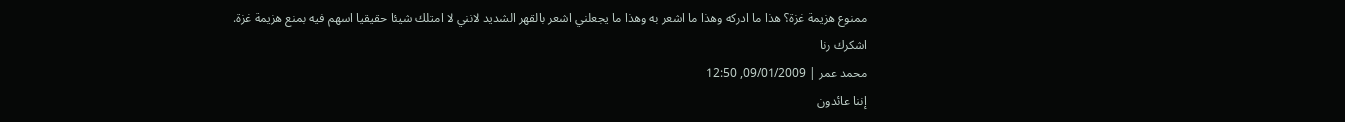ممنوع هزيمة غزة؟ هذا ما ادركه وهذا ما اشعر به وهذا ما يجعلني اشعر بالقهر الشديد لانني لا امتلك شيئا حقيقيا اسهم فيه بمنع هزيمة غزة.
اشكرك رنا
محمد عمر | 09/01/2009, 12:50
إننا عائدون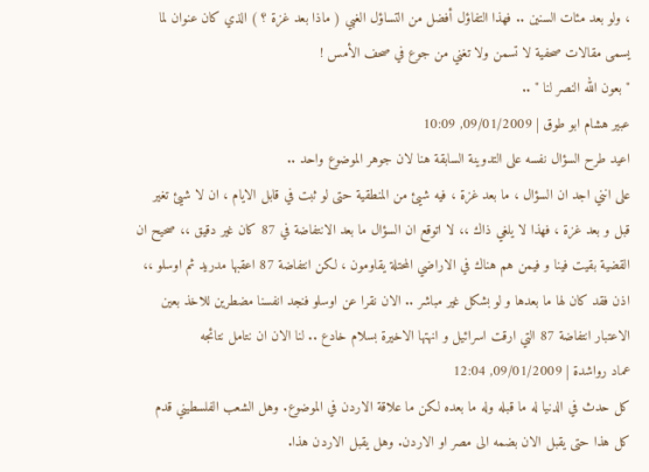، ولو بعد مئات السنين .. فهذا التفاؤل أفضل من التساؤل الغبي ( ماذا بعد غزة ؟ ) الذي كان عنوان لما يسمى مقالات صحفية لا تسمن ولا تغني من جوع في صحف الأمس !
" بعون الله النصر لنا " ..
عبير هشام ابو طوق | 09/01/2009, 10:09
اعيد طرح السؤال نفسه على التدوينة السابقة هنا لان جوهر الموضوع واحد ..
على انني اجد ان السؤال ، ما بعد غزة ، فيه شيئ من المنطقية حتى لو ثبت في قابل الايام ، ان لا شيئ تغير قبل و بعد غزة ، فهذا لا يلغي ذاك ،، لا اتوقع ان السؤال ما بعد الانتفاضة في 87 كان غير دقيق ،، صحيح ان القضية بقيت فينا و فيمن هم هناك في الاراضي المحتلة يقاومون ، لكن انتفاضة 87 اعقبها مدريد ثم اوسلو ،، اذن فقد كان لها ما بعدها و لو بشكل غير مباشر .. الان نقرا عن اوسلو فنجد انفسنا مضطرين للاخذ بعين الاعتبار انتفاضة 87 التي ارقت اسرائيل و انهتها الاخيرة بسلام خادع .. لنا الان ان نتامل نتائجه
عماد رواشدة | 09/01/2009, 12:04
كل حدث في الدنيا له ما قبله وله ما بعده لكن ما علاقة الاردن في الموضوع. وهل الشعب الفلسطيني قدم كل هذا حتى يقبل الان بضمه الى مصر او الاردن. وهل يقبل الاردن هذا.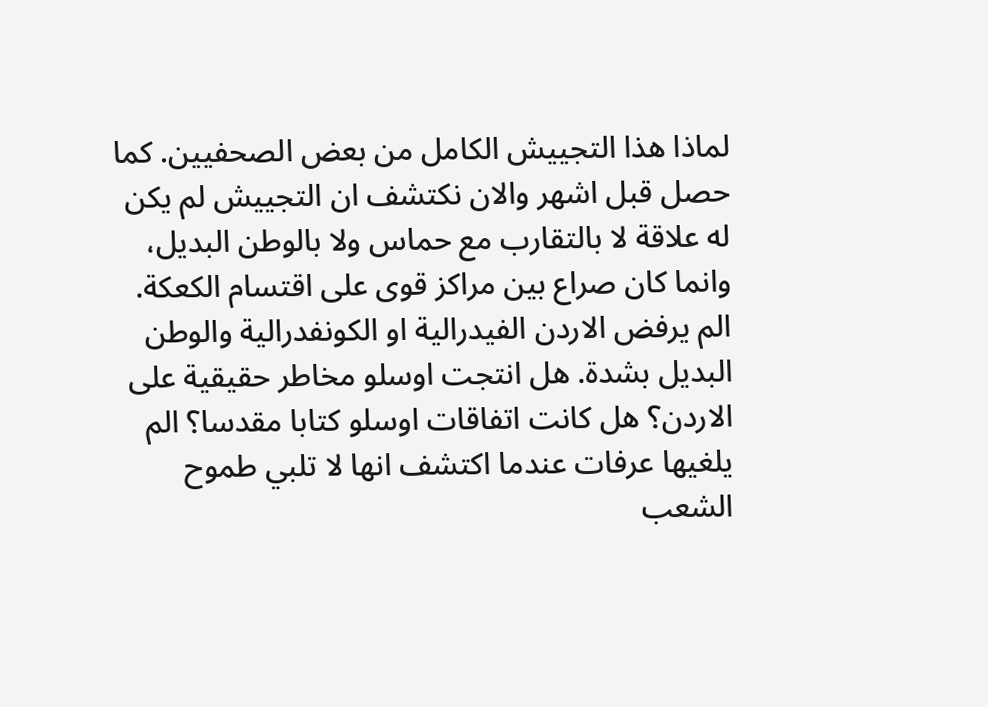لماذا هذا التجييش الكامل من بعض الصحفيين. كما حصل قبل اشهر والان نكتشف ان التجييش لم يكن له علاقة لا بالتقارب مع حماس ولا بالوطن البديل، وانما كان صراع بين مراكز قوى على اقتسام الكعكة. الم يرفض الاردن الفيدرالية او الكونفدرالية والوطن البديل بشدة. هل انتجت اوسلو مخاطر حقيقية على الاردن؟ هل كانت اتفاقات اوسلو كتابا مقدسا؟ الم يلغيها عرفات عندما اكتشف انها لا تلبي طموح الشعب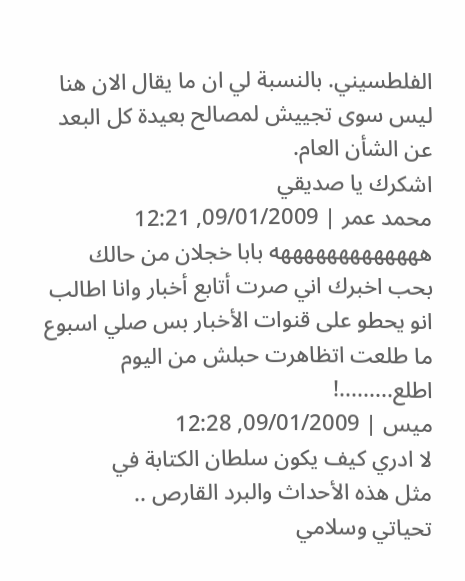الفلطسيني. بالنسبة لي ان ما يقال الان هنا ليس سوى تجييش لمصالح بعيدة كل البعد عن الشأن العام.
اشكرك يا صديقي
محمد عمر | 09/01/2009, 12:21
هههههههههههههه بابا خجلان من حالك
بحب اخبرك اني صرت أتابع أخبار وانا اطالب انو يحطو على قنوات الأخبار بس صلي اسبوع ما طلعت اتظاهرت حبلش من اليوم اطلع.........!
ميس | 09/01/2009, 12:28
لا ادري كيف يكون سلطان الكتابة في
مثل هذه الأحداث والبرد القارص ..
تحياتي وسلامي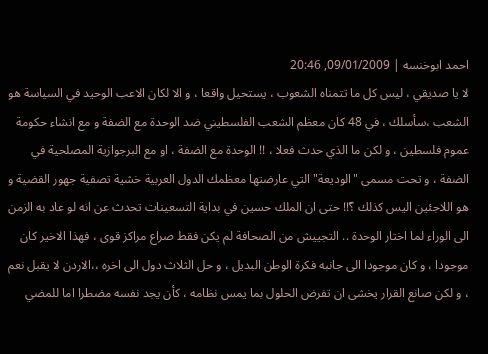احمد ابوخنسه | 09/01/2009, 20:46
لا يا صديقي ، ليس كل ما تتمناه الشعوب ، يستحيل واقعا ، و الا لكان الاعب الوحيد في السياسة هو الشعب ،سأسلك ، في 48 كان معظم الشعب الفلسطيني ضد الوحدة مع الضفة و مع انشاء حكومة عموم فلسطين ، و لكن ما الذي حدث فعلا ، !! الوحدة مع الضفة ، او مع البرجوازية المصلحية في الضفة ، و تحت مسمى "الوديعة" التي عارضتها معظمك الدول العربية خشية تصفية جهور القضية و هو اللاجئين اليس كذلك ؟ّ!! حتى ان الملك حسين في بداية التسعينات تحدث عن انه لو عاد به الزمن الى الوراء لما اختار الوحدة .. التجييش من الصحافة لم يكن فقط صراع مراكز قوى ، فهذا الاخير كان موجودا ، و كان موجودا الى جانبه فكرة الوطن البديل ، و حل الثلاث دول الى اخره ،،الاردن لا يقبل نعم ، و لكن صانع القرار يخشى ان تفرض الحلول بما يمس نظامه ، كأن يجد نفسه مضطرا اما للمضي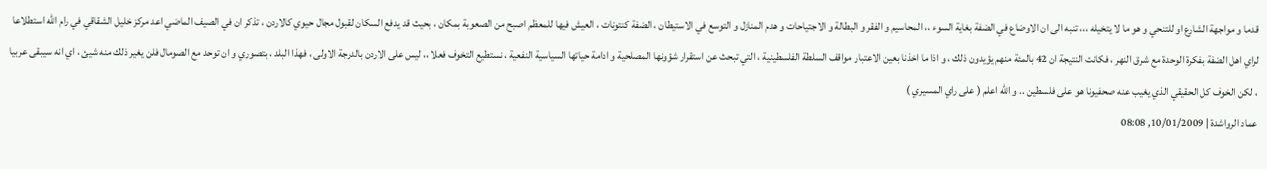قدما و مواجهة الشارع او للتنحي و هو ما لا يتخيله ،،، تنبه الى ان الاوضاع في الضفة بغاية السوء ،، المحاسيم و الفقر و البطالة و الاجتياحات و هدم المنازل و التوسع في الاستيطان ، الضفة كنتونات ، العيش فيها للمعظم اصبح من الصعوبة بمكان ، بحيث قد يدفع السكان لقبول مجال حيوي كالاردن ، تذكر ان في الصيف الماضي اعد مركز خليل الشقاقي في رام الله استطلاعا لراي اهل الضفة بفكرة الوحدة مع شرق النهر ، فكانت النتيجة ان 42 بالمئة منهم يؤيدون ذلك ، و اذا ما اخذنا بعين الاعتبار مواقف السلطة الفلسطينية ، التي تبحث عن استقرار شؤونها المصلحية و ادامة حياتها السياسية النفعية ، نستطيع التخوف فعلا ،، ليس على الاردن بالدرجة الاولى ، فهذا البلد ، بتصوري و ان توحد مع الصومال فلن يغير ذلك منه شيئ ، اي انه سيبقى عربيا ، لكن الخوف كل الحقيقي الذي يغيب عنه صحفيونا هو على فلسطين .. و الله اعلم ( على راي المسيري )
عماد الرواشدة | 10/01/2009, 08:08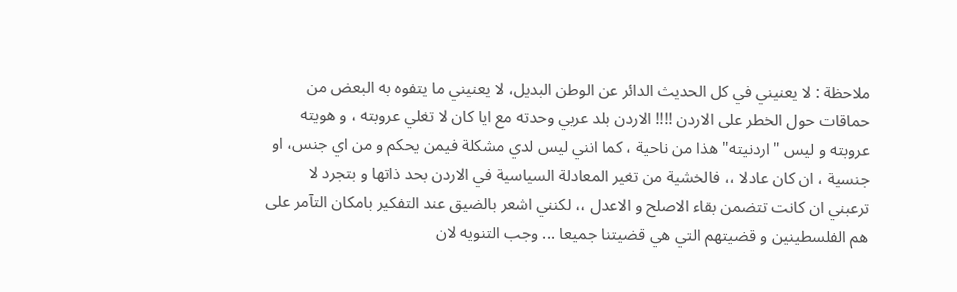ملاحظة : لا يعنيني في كل الحديث الدائر عن الوطن البديل، لا يعنيني ما يتفوه به البعض من حماقات حول الخطر على الاردن !!!! الاردن بلد عربي وحدته مع ايا كان لا تغلي عروبته ، و هويته عروبته و ليس "اردنيته" هذا من ناحية ، كما انني ليس لدي مشكلة فيمن يحكم و من اي جنس، او جنسية ، ان كان عادلا ،، فالخشية من تغير المعادلة السياسية في الاردن بحد ذاتها و بتجرد لا ترعبني ان كانت تتضمن بقاء الاصلح و الاعدل ،، لكنني اشعر بالضيق عند التفكير بامكان التآمر على هم الفلسطينين و قضيتهم التي هي قضيتنا جميعا ... وجب التنويه لان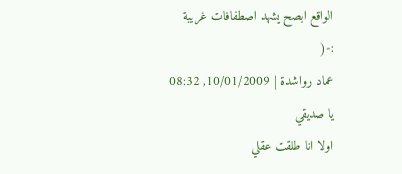الواقع ابصح يشهد اصطفافات غريبة
:-(
عماد رواشدة | 10/01/2009, 08:32
يا صديقي
اولا انا طلقت عقلي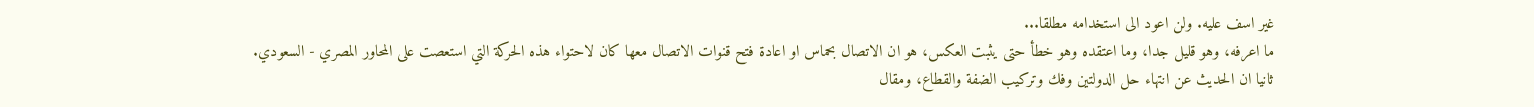غير اسف عليه. ولن اعود الى استخدامه مطلقا...
ما اعرفه، وهو قليل جدا، وما اعتقده وهو خطأ حتى يثبت العكس، هو ان الاتصال بحماس او اعادة فتح قنوات الاتصال معها كان لاحتواء هذه الحركة التي استعصت على المحاور المصري - السعودي.
ثانيا ان الحديث عن انتهاء حل الدولتين وفك وتركيب الضفة والقطاع، ومقال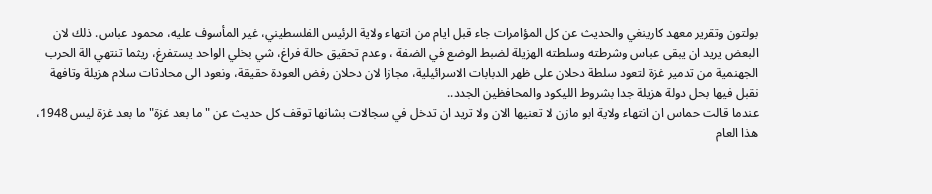بولتون وتقرير معهد كارينغي والحديث عن كل المؤامرات جاء قبل ايام من انتهاء ولاية الرئيس الفلسطيني، غير المأسوف عليه، محمود عباس. ذلك لان البعض يريد ان يبقى عباس وشرطته وسلطته الهزيلة لضبط الوضع في الضفة ، وعدم تحقيق حالة فراغ، شي بخلي الواحد يستفرغ، ريثما تنتهي الة الحرب الجهنمية من تدمير غزة لتعود سلطة دحلان على ظهر الدبابات الاسرائيلية، مجازا لان دحلان رفض العودة حقيقة، ونعود الى محادثات سلام هزيلة وتافهة نقبل فيها بحل دولة هزيلة جدا بشروط الليكود والمحافظين الجدد..
عندما قالت حماس ان انتهاء ولاية ابو مازن لا تعنيها الان ولا تريد ان تدخل في سجالات بشانها توقف كل حديث عن "ما بعد غزة" ما بعد غزة ليس 1948، هذا العام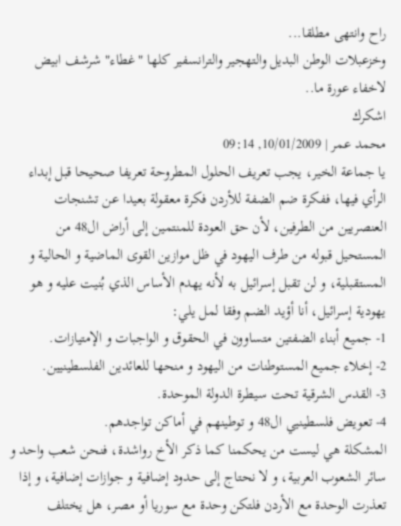راح وانتهى مطلقا...
وخزعبلات الوطن البديل والتهجير والترانسفير كلها "غطاء" شرشف ابيض لاخفاء عورة ما..
اشكرك
محمد عمر | 10/01/2009, 09:14
يا جماعة الخير، يجب تعريف الحلول المطروحة تعريفا صحيحا قبل إبداء الرأي فيها، ففكرة ضم الضفة للأردن فكرة معقولة بعيدا عن تشنجات العنصريين من الطرفين، لأن حق العودة للمنتمين إلى أراض ال48 من المستحيل قبوله من طرف اليهود في ظل موازين القوى الماضية و الحالية و المستقبلية، و لن تقبل إسرائيل به لأنه يهدم الأساس الذي بُنيت عليه و هو يهودية إسرائيل، أنا أؤيد الضم وفقا لمل يلي:
1- جميع أبناء الضفتين متساوون في الحقوق و الواجبات و الإمتيازات.
2- إخلاء جميع المستوطنات من اليهود و منحها للعائدين الفلسطينيين.
3- القدس الشرقية تحت سيطرة الدولة الموحدة.
4- تعويض فلسطينيي ال48 و توطينهم في أماكن تواجدهم.
المشكلة هي ليست من يحكمنا كما ذكر الأخ رواشدة، فنحن شعب واحد و سائر الشعوب العربية، و لا نحتاج إلى حدود إضافية و جوازات إضافية، و إذا تعذرت الوحدة مع الأردن فلتكن وحدة مع سوريا أو مصر، هل يختلف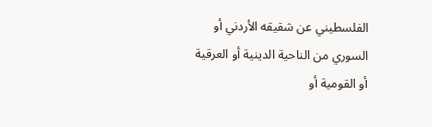الفلسطيني عن شقيقه الأردني أو السوري من الناحية الدينية أو العرقية أو القومية أو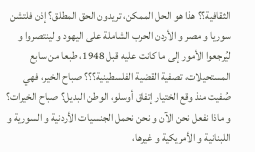الثقافية؟؟ هذا هو الحل الممكن، تريدون الحق المطلق؟ إذن فلتشن سوريا و مصر و الأردن الحرب الشاملة على اليهود و لينتصروا و ليُرجعوا الأمور إلى ما كانت عليه قبل 1948، طبعا من سابع المستحيلات، تصفية القضية الفلسطينية؟؟؟ صباح الخير، فهي صُفيت منذ وقع الختيار إتفاق أوسلو، الوطن البديل؟ صباح الخيرات؟ و ماذا نفعل نحن الآن و نحن نحمل الجنسيات الأردنية و السورية و اللبنانية و الأمريكية و غيرها،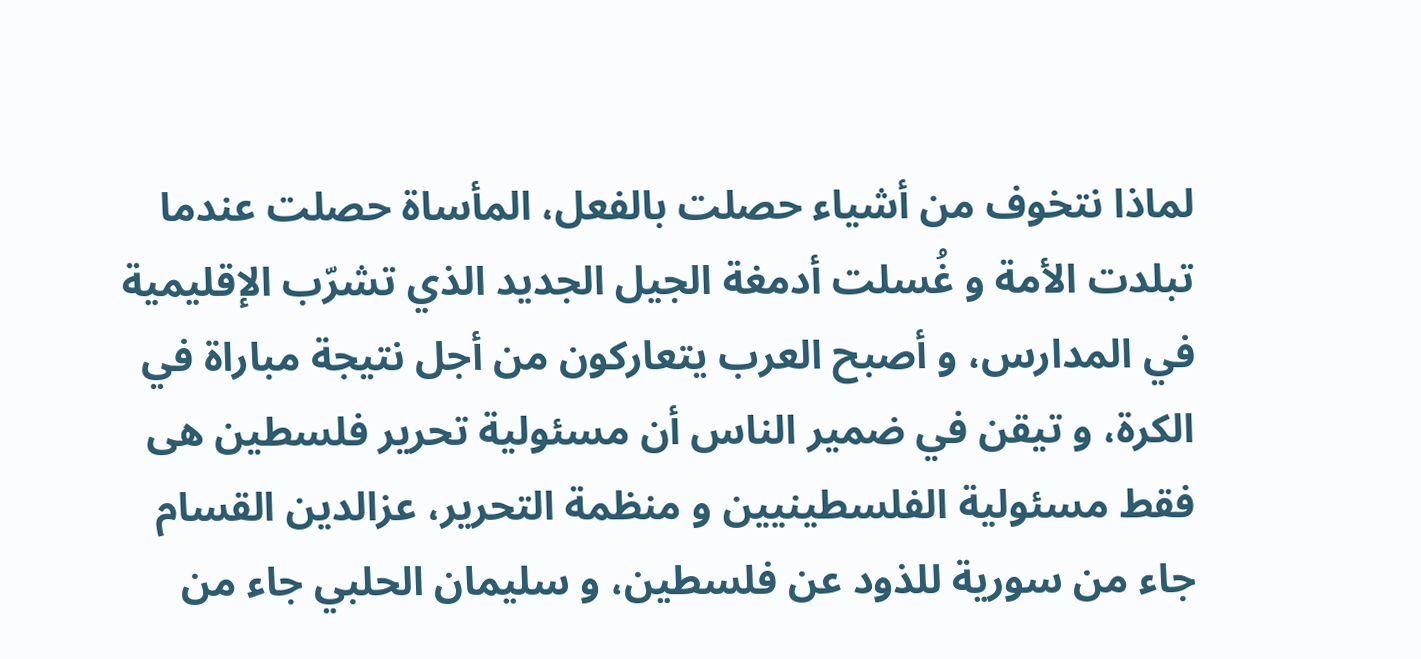لماذا نتخوف من أشياء حصلت بالفعل، المأساة حصلت عندما تبلدت الأمة و غُسلت أدمغة الجيل الجديد الذي تشرّب الإقليمية في المدارس، و أصبح العرب يتعاركون من أجل نتيجة مباراة في الكرة، و تيقن في ضمير الناس أن مسئولية تحرير فلسطين هى فقط مسئولية الفلسطينيين و منظمة التحرير، عزالدين القسام جاء من سورية للذود عن فلسطين، و سليمان الحلبي جاء من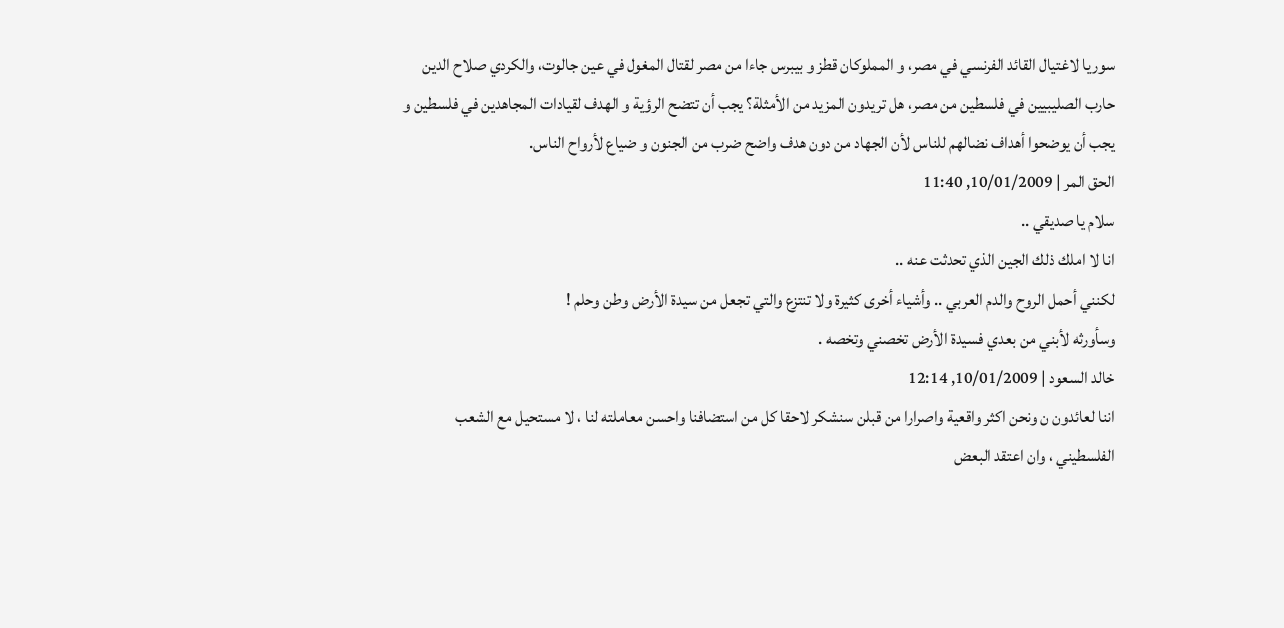سوريا لاغتيال القائد الفرنسي في مصر، و المملوكان قطز و بيبرس جاءا من مصر لقتال المغول في عين جالوت، والكردي صلاح الدين حارب الصليبيين في فلسطين من مصر، هل تريدون المزيد من الأمثلة؟ يجب أن تتضح الرؤية و الهدف لقيادات المجاهدين في فلسطين و يجب أن يوضحوا أهداف نضالهم للناس لأن الجهاد من دون هدف واضح ضرب من الجنون و ضياع لأرواح الناس.
الحق المر | 10/01/2009, 11:40
سلام يا صديقي ..
انا لا املك ذلك الجين الذي تحدثت عنه ..
لكنني أحمل الروح والدم العربي .. وأشياء أخرى كثيرة ولا تنتزع والتي تجعل من سيدة الأرض وطن وحلم !
وسأورثه لأبني من بعدي فسيدة الأرض تخصني وتخصه .
خالد السعود | 10/01/2009, 12:14
اننا لعائدون ن ونحن اكثر واقعية واصرارا من قبلن سنشكر لاحقا كل من استضافنا واحسن معاملته لنا ، لا مستحيل مع الشعب الفلسطيني ، وان اعتقد البعض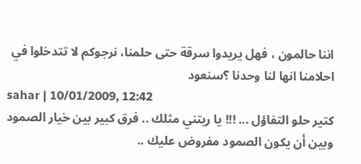اننا حالمون ، فهل يريدوا سرقة حتى حلمنا، نرجوكم لا تتدخلوا في احلامنا انها لنا وحدنا ؟سنعود
sahar | 10/01/2009, 12:42
كتير حلو التفاؤل ... !!! يا ريتني مثلك .. فرق كبير بين خيار الصمود وبين أن يكون الصمود مفروض عليك ..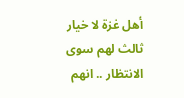أهل غزة لا خيار ثالث لهم سوى الانتظار .. انهم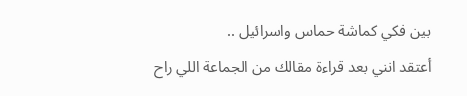بين فكي كماشة حماس واسرائيل ..
أعتقد انني بعد قراءة مقالك من الجماعة اللي راح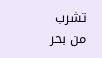تشرب من بحر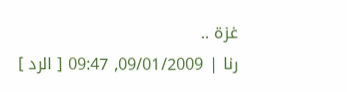غزة ..
رنا | 09/01/2009, 09:47 [ الرد ]